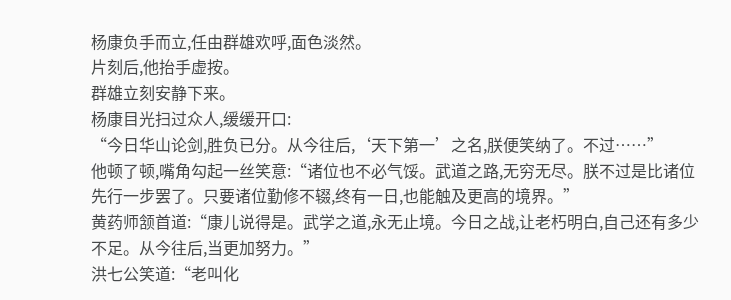杨康负手而立,任由群雄欢呼,面色淡然。
片刻后,他抬手虚按。
群雄立刻安静下来。
杨康目光扫过众人,缓缓开口:
“今日华山论剑,胜负已分。从今往后,‘天下第一’之名,朕便笑纳了。不过……”
他顿了顿,嘴角勾起一丝笑意:“诸位也不必气馁。武道之路,无穷无尽。朕不过是比诸位先行一步罢了。只要诸位勤修不辍,终有一日,也能触及更高的境界。”
黄药师颔首道:“康儿说得是。武学之道,永无止境。今日之战,让老朽明白,自己还有多少不足。从今往后,当更加努力。”
洪七公笑道:“老叫化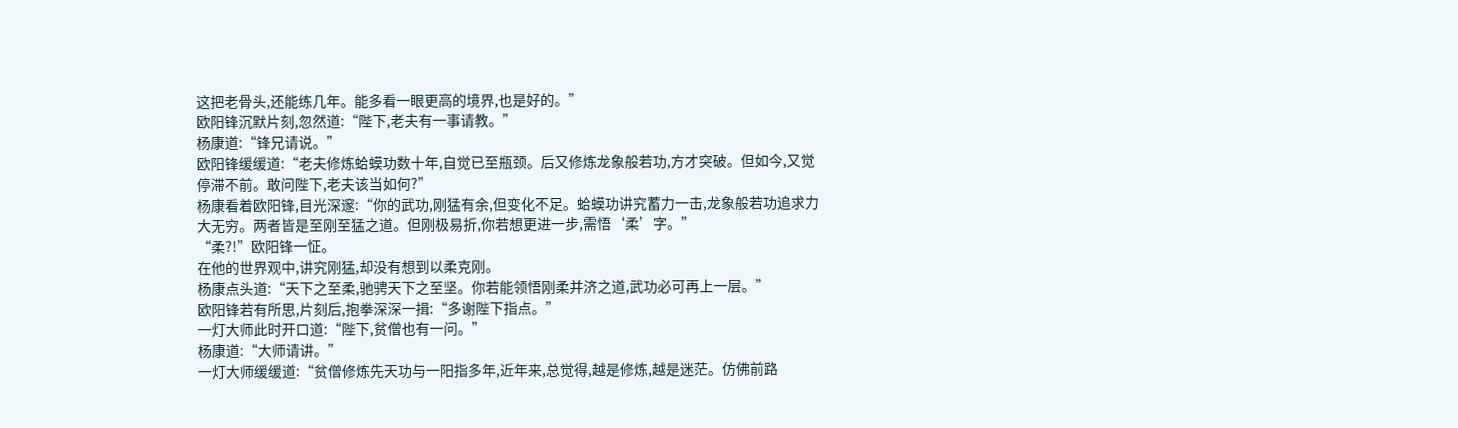这把老骨头,还能练几年。能多看一眼更高的境界,也是好的。”
欧阳锋沉默片刻,忽然道:“陛下,老夫有一事请教。”
杨康道:“锋兄请说。”
欧阳锋缓缓道:“老夫修炼蛤蟆功数十年,自觉已至瓶颈。后又修炼龙象般若功,方才突破。但如今,又觉停滞不前。敢问陛下,老夫该当如何?”
杨康看着欧阳锋,目光深邃:“你的武功,刚猛有余,但变化不足。蛤蟆功讲究蓄力一击,龙象般若功追求力大无穷。两者皆是至刚至猛之道。但刚极易折,你若想更进一步,需悟‘柔’字。”
“柔?!”欧阳锋一怔。
在他的世界观中,讲究刚猛,却没有想到以柔克刚。
杨康点头道:“天下之至柔,驰骋天下之至坚。你若能领悟刚柔并济之道,武功必可再上一层。”
欧阳锋若有所思,片刻后,抱拳深深一揖:“多谢陛下指点。”
一灯大师此时开口道:“陛下,贫僧也有一问。”
杨康道:“大师请讲。”
一灯大师缓缓道:“贫僧修炼先天功与一阳指多年,近年来,总觉得,越是修炼,越是迷茫。仿佛前路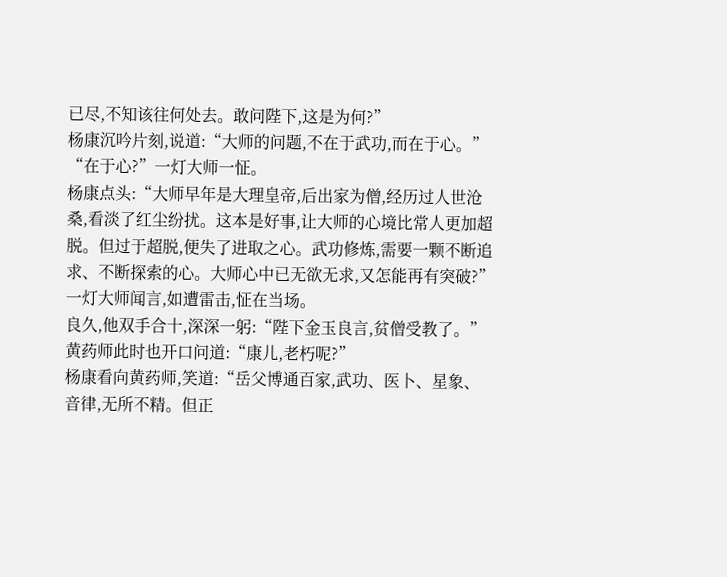已尽,不知该往何处去。敢问陛下,这是为何?”
杨康沉吟片刻,说道:“大师的问题,不在于武功,而在于心。”
“在于心?”一灯大师一怔。
杨康点头:“大师早年是大理皇帝,后出家为僧,经历过人世沧桑,看淡了红尘纷扰。这本是好事,让大师的心境比常人更加超脱。但过于超脱,便失了进取之心。武功修炼,需要一颗不断追求、不断探索的心。大师心中已无欲无求,又怎能再有突破?”
一灯大师闻言,如遭雷击,怔在当场。
良久,他双手合十,深深一躬:“陛下金玉良言,贫僧受教了。”
黄药师此时也开口问道:“康儿,老朽呢?”
杨康看向黄药师,笑道:“岳父博通百家,武功、医卜、星象、音律,无所不精。但正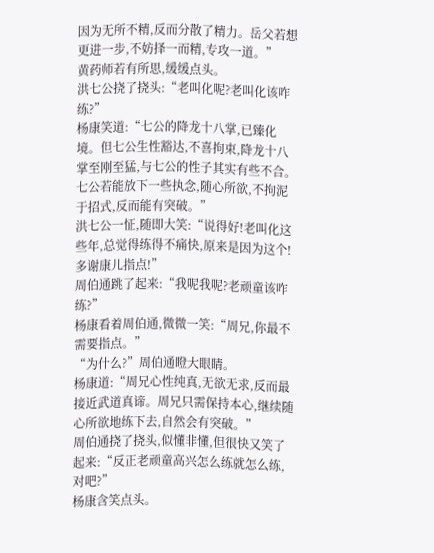因为无所不精,反而分散了精力。岳父若想更进一步,不妨择一而精,专攻一道。”
黄药师若有所思,缓缓点头。
洪七公挠了挠头:“老叫化呢?老叫化该咋练?”
杨康笑道:“七公的降龙十八掌,已臻化境。但七公生性豁达,不喜拘束,降龙十八掌至刚至猛,与七公的性子其实有些不合。七公若能放下一些执念,随心所欲,不拘泥于招式,反而能有突破。”
洪七公一怔,随即大笑:“说得好!老叫化这些年,总觉得练得不痛快,原来是因为这个!多谢康儿指点!”
周伯通跳了起来:“我呢我呢?老顽童该咋练?”
杨康看着周伯通,微微一笑:“周兄,你最不需要指点。”
“为什么?”周伯通瞪大眼睛。
杨康道:“周兄心性纯真,无欲无求,反而最接近武道真谛。周兄只需保持本心,继续随心所欲地练下去,自然会有突破。”
周伯通挠了挠头,似懂非懂,但很快又笑了起来:“反正老顽童高兴怎么练就怎么练,对吧?”
杨康含笑点头。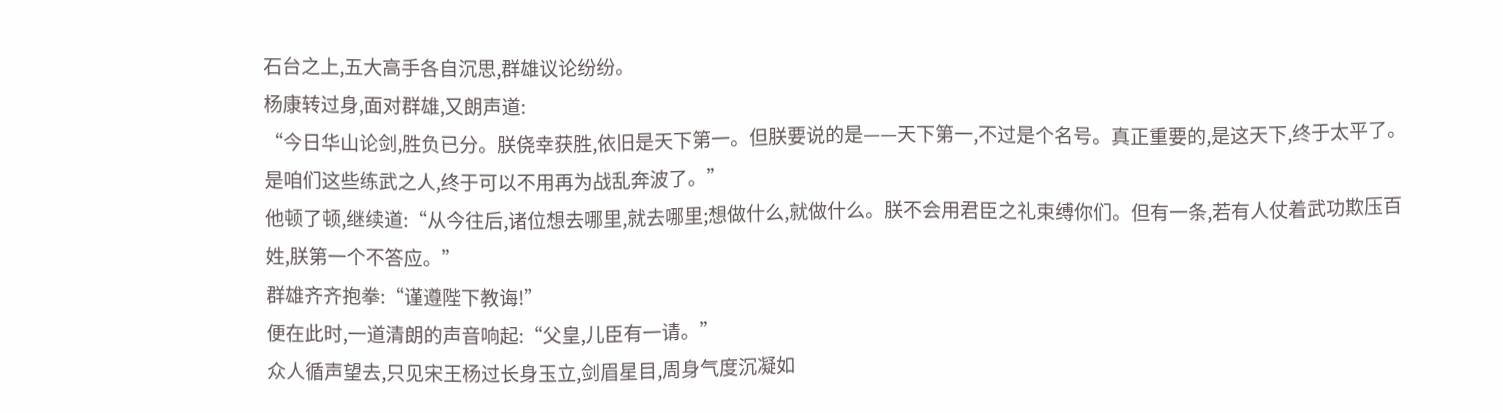石台之上,五大高手各自沉思,群雄议论纷纷。
杨康转过身,面对群雄,又朗声道:
“今日华山论剑,胜负已分。朕侥幸获胜,依旧是天下第一。但朕要说的是——天下第一,不过是个名号。真正重要的,是这天下,终于太平了。是咱们这些练武之人,终于可以不用再为战乱奔波了。”
他顿了顿,继续道:“从今往后,诸位想去哪里,就去哪里;想做什么,就做什么。朕不会用君臣之礼束缚你们。但有一条,若有人仗着武功欺压百姓,朕第一个不答应。”
群雄齐齐抱拳:“谨遵陛下教诲!”
便在此时,一道清朗的声音响起:“父皇,儿臣有一请。”
众人循声望去,只见宋王杨过长身玉立,剑眉星目,周身气度沉凝如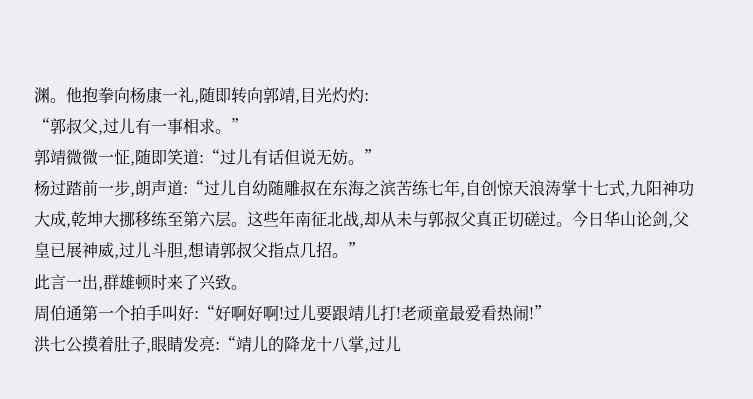渊。他抱拳向杨康一礼,随即转向郭靖,目光灼灼:
“郭叔父,过儿有一事相求。”
郭靖微微一怔,随即笑道:“过儿有话但说无妨。”
杨过踏前一步,朗声道:“过儿自幼随雕叔在东海之滨苦练七年,自创惊天浪涛掌十七式,九阳神功大成,乾坤大挪移练至第六层。这些年南征北战,却从未与郭叔父真正切磋过。今日华山论剑,父皇已展神威,过儿斗胆,想请郭叔父指点几招。”
此言一出,群雄顿时来了兴致。
周伯通第一个拍手叫好:“好啊好啊!过儿要跟靖儿打!老顽童最爱看热闹!”
洪七公摸着肚子,眼睛发亮:“靖儿的降龙十八掌,过儿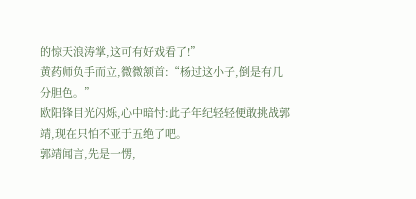的惊天浪涛掌,这可有好戏看了!”
黄药师负手而立,微微颔首:“杨过这小子,倒是有几分胆色。”
欧阳锋目光闪烁,心中暗忖:此子年纪轻轻便敢挑战郭靖,现在只怕不亚于五绝了吧。
郭靖闻言,先是一愣,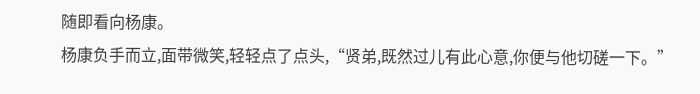随即看向杨康。
杨康负手而立,面带微笑,轻轻点了点头,“贤弟,既然过儿有此心意,你便与他切磋一下。”